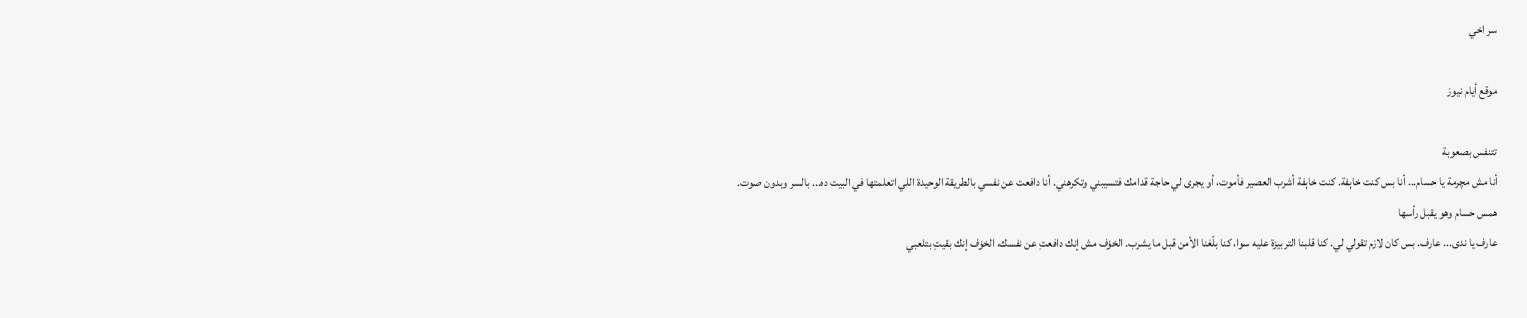سر اخي

موقع أيام نيوز

تتنفس بصعوبة
أنا مش مچرمة يا حسام... أنا بس كنت خاېفة. كنت خاېفة أشرب العصير فأموت، أو يجرى لي حاجة قدامك فتسيبني وتكرهني. أنا دافعت عن نفسي بالطريقة الوحيدة اللي اتعلمتها في البيت ده... بالسر وبدون صوت.
همس حسام وهو يقبل رأسها
عارف يا ندى... عارف. بس كان لازم تقولي لي. كنا قلبنا التربيزة عليه سوا، كنا بلّغنا الأمن قبل ما يشرب. الخۏف مش إنك دافعتِ عن نفسك، الخۏف إنك بقيتِ بتلعبي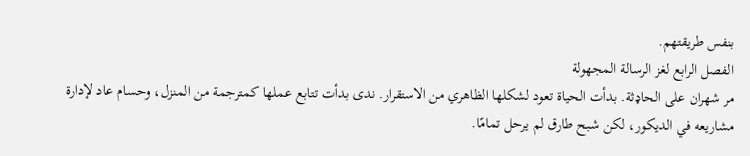بنفس طريقتهم.
الفصل الرابع لغز الرسالة المجهولة
مر شهران على الحاډثة. بدأت الحياة تعود لشكلها الظاهري من الاستقرار. ندى بدأت تتابع عملها كمترجمة من المنزل، وحسام عاد لإدارة مشاريعه في الديكور، لكن شبح طارق لم يرحل تمامًا.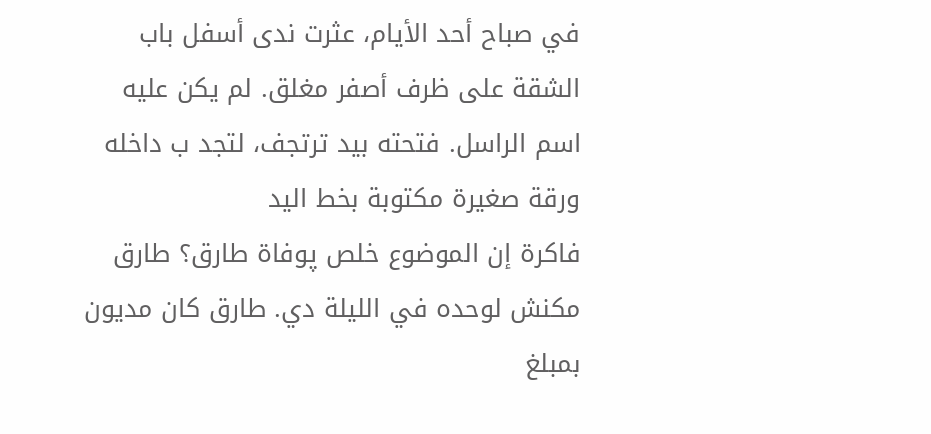في صباح أحد الأيام، عثرت ندى أسفل باب الشقة على ظرف أصفر مغلق. لم يكن عليه اسم الراسل. فتحته بيد ترتجف، لتجد ب داخله ورقة صغيرة مكتوبة بخط اليد
فاكرة إن الموضوع خلص پوفاة طارق؟ طارق مكنش لوحده في الليلة دي. طارق كان مديون بمبلغ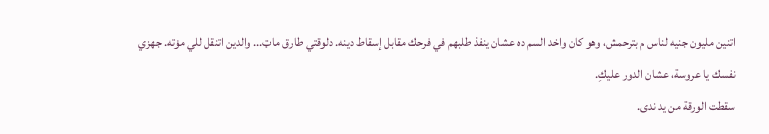اتنين مليون جنيه لناس م بترحمش، وهو كان واخد السم ده عشان ينفذ طلبهم في فرحك مقابل إسقاط دينه. دلوقتي طارق ماټ... والدين اتنقل للي مۏته. جهزي نفسك يا عروسة، عشان الدور عليكِ.
سقطت الورقة من يد ندى.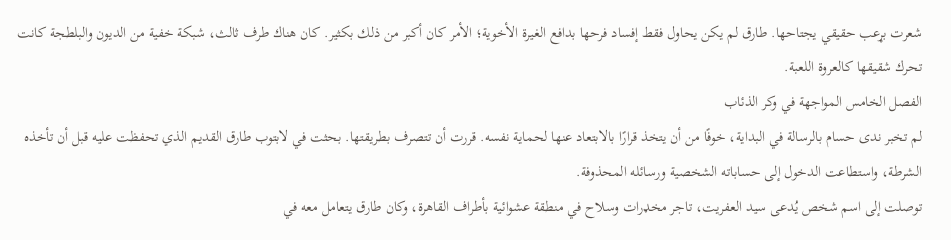شعرت بړعب حقيقي يجتاحها. طارق لم يكن يحاول فقط إفساد فرحها بدافع الغيرة الأخوية؛ الأمر كان أكبر من ذلك بكثير. كان هناك طرف ثالث، شبكة خفية من الديون والبلطجة كانت تحرك شقيقها كالعروة اللعبة.
الفصل الخامس المواجهة في وكر الذئاب
لم تخبر ندى حسام بالرسالة في البداية، خوفًا من أن يتخذ قرارًا بالابتعاد عنها لحماية نفسه. قررت أن تتصرف بطريقتها. بحثت في لابتوب طارق القديم الذي تحفظت عليه قبل أن تأخذه الشرطة، واستطاعت الدخول إلى حساباته الشخصية ورسائله المحذوفة.
توصلت إلى اسم شخص يُدعى سيد العفريت، تاجر مخډرات وسلاح في منطقة عشوائية بأطراف القاهرة، وكان طارق يتعامل معه في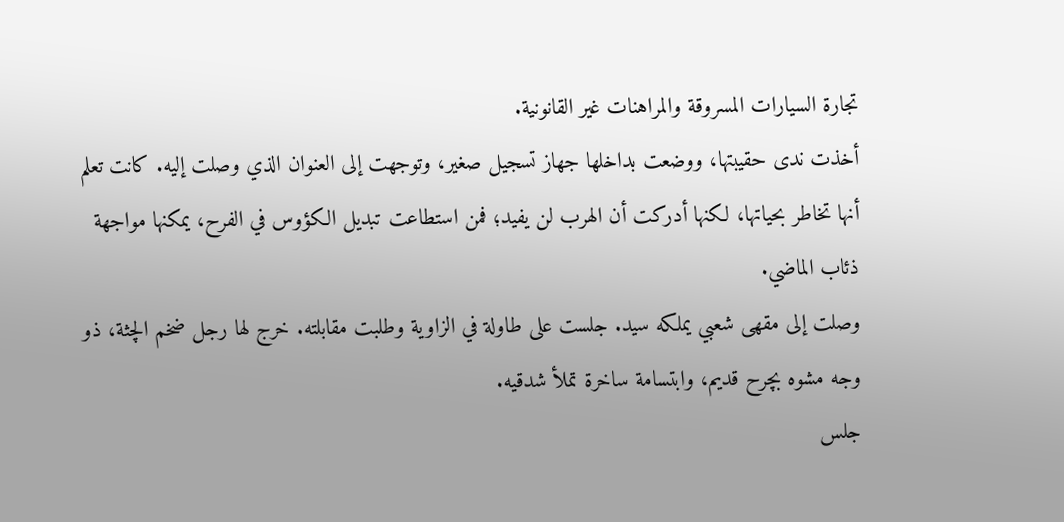تجارة السيارات المسروقة والمراهنات غير القانونية.
أخذت ندى حقيبتها، ووضعت بداخلها جهاز تسجيل صغير، وتوجهت إلى العنوان الذي وصلت إليه. كانت تعلم أنها تخاطر بحياتها، لكنها أدركت أن الهرب لن يفيد؛ فمن استطاعت تبديل الكؤوس في الفرح، يمكنها مواجهة ذئاب الماضي.
وصلت إلى مقهى شعبي يملكه سيد. جلست على طاولة في الزاوية وطلبت مقابلته. خرج لها رجل ضخم الچثة، ذو وجه مشوه بچرح قديم، وابتسامة ساخرة تملأ شدقيه.
جلس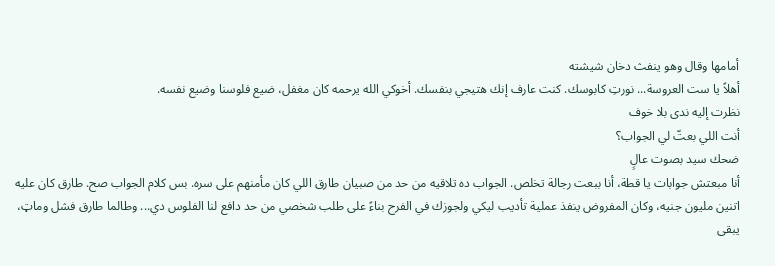أمامها وقال وهو ينفث دخان شيشته
أهلاً يا ست العروسة... نورتِ كابوسك. كنت عارف إنك هتيجي بنفسك. أخوكي الله يرحمه كان مغفل، ضيع فلوسنا وضيع نفسه.
نظرت إليه ندى بلا خوف
أنت اللي بعتّ لي الجواب؟
ضحك سيد بصوت عالٍ
أنا مبعتش جوابات يا قطة، أنا ببعت رجالة تخلص. الجواب ده تلاقيه من حد من صبيان طارق اللي كان مأمنهم على سره. بس كلام الجواب صح. طارق كان عليه اتنين مليون جنيه، وكان المفروض ينفذ عملية تأديب ليكي ولجوزك في الفرح بناءً على طلب شخصي من حد دافع لنا الفلوس دي... وطالما طارق فشل وماټ، يبقى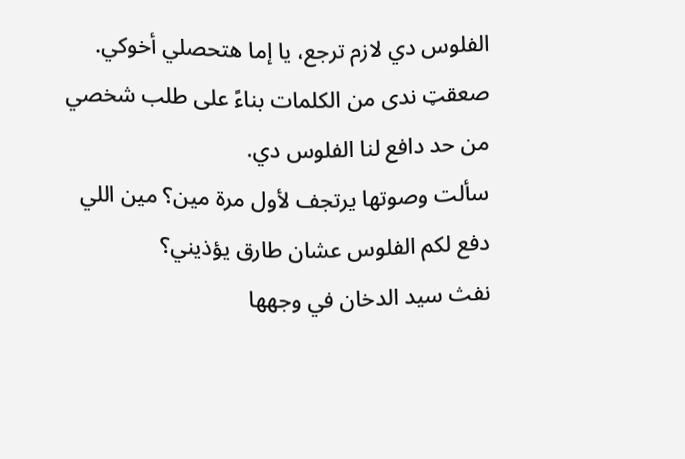الفلوس دي لازم ترجع، يا إما هتحصلي أخوكي.
صعقټ ندى من الكلمات بناءً على طلب شخصي من حد دافع لنا الفلوس دي.
سألت وصوتها يرتجف لأول مرة مين؟ مين اللي دفع لكم الفلوس عشان طارق يؤذيني؟
نفث سيد الدخان في وجهها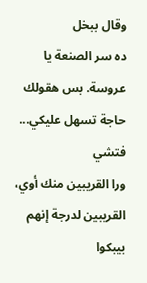وقال ببخل
ده سر الصنعة يا عروسة. بس هقولك حاجة تسهل عليكي... فتشي
ورا القريبين منك أوي، القريبين لدرجة إنهم بيبكوا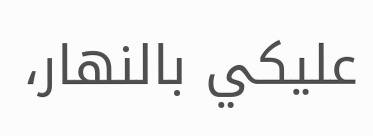عليكي بالنهار،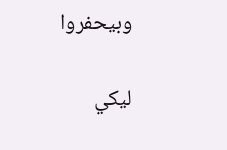وبيحفروا

ليكي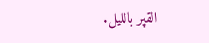القپر بالليل.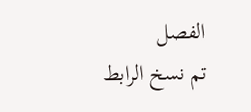الفصل
تم نسخ الرابط